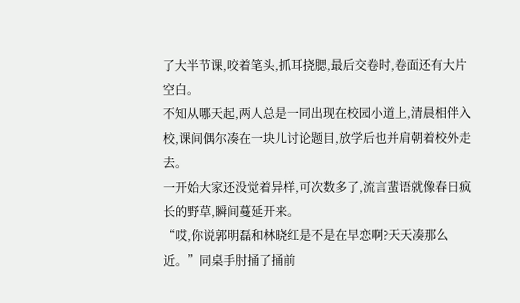了大半节课,咬着笔头,抓耳挠腮,最后交卷时,卷面还有大片空白。
不知从哪天起,两人总是一同出现在校园小道上,清晨相伴入校,课间偶尔凑在一块儿讨论题目,放学后也并肩朝着校外走去。
一开始大家还没觉着异样,可次数多了,流言蜚语就像春日疯长的野草,瞬间蔓延开来。
“哎,你说郭明磊和林晓红是不是在早恋啊?天天凑那么近。”同桌手肘捅了捅前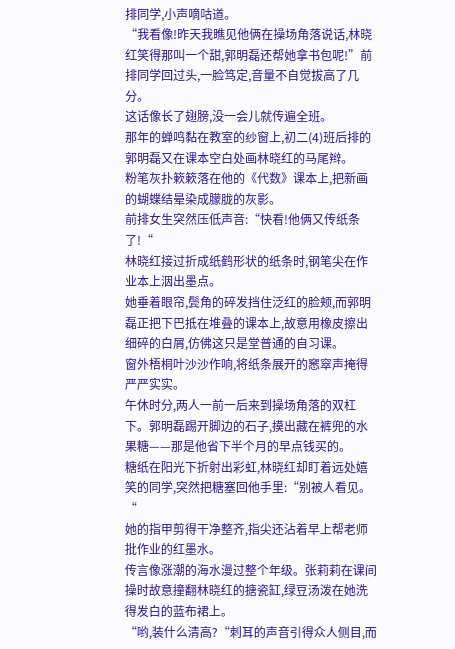排同学,小声嘀咕道。
“我看像!昨天我瞧见他俩在操场角落说话,林晓红笑得那叫一个甜,郭明磊还帮她拿书包呢!”前排同学回过头,一脸笃定,音量不自觉拔高了几分。
这话像长了翅膀,没一会儿就传遍全班。
那年的蝉鸣黏在教室的纱窗上,初二(4)班后排的郭明磊又在课本空白处画林晓红的马尾辫。
粉笔灰扑簌簌落在他的《代数》课本上,把新画的蝴蝶结晕染成朦胧的灰影。
前排女生突然压低声音:“快看!他俩又传纸条了!“
林晓红接过折成纸鹤形状的纸条时,钢笔尖在作业本上洇出墨点。
她垂着眼帘,鬓角的碎发挡住泛红的脸颊,而郭明磊正把下巴抵在堆叠的课本上,故意用橡皮擦出细碎的白屑,仿佛这只是堂普通的自习课。
窗外梧桐叶沙沙作响,将纸条展开的窸窣声掩得严严实实。
午休时分,两人一前一后来到操场角落的双杠下。郭明磊踢开脚边的石子,摸出藏在裤兜的水果糖——那是他省下半个月的早点钱买的。
糖纸在阳光下折射出彩虹,林晓红却盯着远处嬉笑的同学,突然把糖塞回他手里:“别被人看见。“
她的指甲剪得干净整齐,指尖还沾着早上帮老师批作业的红墨水。
传言像涨潮的海水漫过整个年级。张莉莉在课间操时故意撞翻林晓红的搪瓷缸,绿豆汤泼在她洗得发白的蓝布裙上。
“哟,装什么清高?“刺耳的声音引得众人侧目,而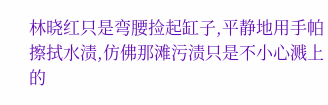林晓红只是弯腰捡起缸子,平静地用手帕擦拭水渍,仿佛那滩污渍只是不小心溅上的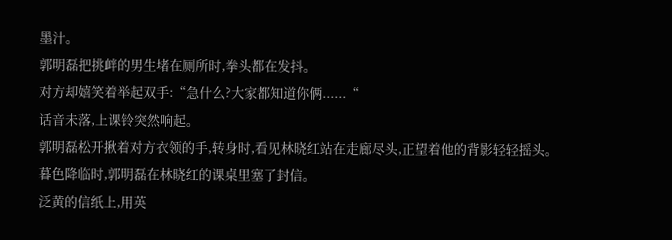墨汁。
郭明磊把挑衅的男生堵在厕所时,拳头都在发抖。
对方却嬉笑着举起双手:“急什么?大家都知道你俩......“
话音未落,上课铃突然响起。
郭明磊松开揪着对方衣领的手,转身时,看见林晓红站在走廊尽头,正望着他的背影轻轻摇头。
暮色降临时,郭明磊在林晓红的课桌里塞了封信。
泛黄的信纸上,用英